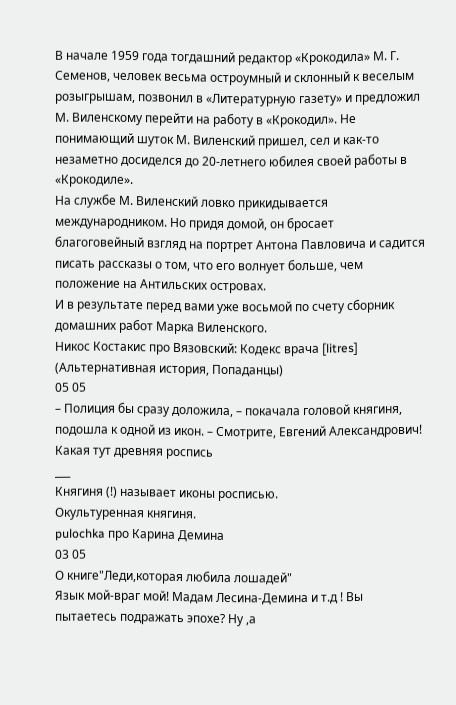В начале 1959 года тогдашний редактор «Крокодила» М. Г. Семенов, человек весьма остроумный и склонный к веселым розыгрышам, позвонил в «Литературную газету» и предложил М. Виленскому перейти на работу в «Крокодил». Не понимающий шуток М. Виленский пришел, сел и как-то незаметно досиделся до 20-летнего юбилея своей работы в «Крокодиле».
На службе М. Виленский ловко прикидывается международником. Но придя домой, он бросает благоговейный взгляд на портрет Антона Павловича и садится писать рассказы о том, что его волнует больше, чем положение на Антильских островах.
И в результате перед вами уже восьмой по счету сборник домашних работ Марка Виленского.
Никос Костакис про Вязовский: Кодекс врача [litres] (Альтернативная история, Попаданцы)
05 05
– Полиция бы сразу доложила, – покачала головой княгиня, подошла к одной из икон. – Смотрите, Евгений Александрович! Какая тут древняя роспись
___
Княгиня (!) называет иконы росписью.
Окультуренная княгиня.
pulochka про Карина Демина
03 05
О книге"Леди,которая любила лошадей"
Язык мой-враг мой! Мадам Лесина-Демина и т.д ! Вы пытаетесь подражать эпохе? Ну ,а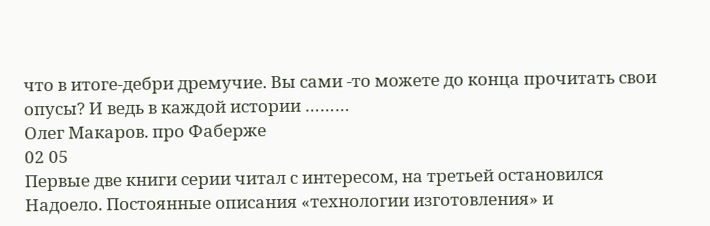что в итоге-дебри дремучие. Вы сами -то можете до конца прочитать свои опусы? И ведь в каждой истории ………
Олег Макаров. про Фаберже
02 05
Первые две книги серии читал с интересом, на третьей остановился
Надоело. Постоянные описания «технологии изготовления» и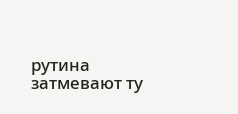рутина затмевают ту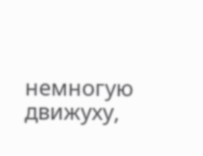немногую движуху,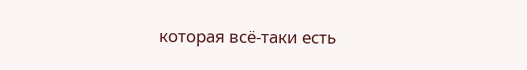которая всё-таки есть